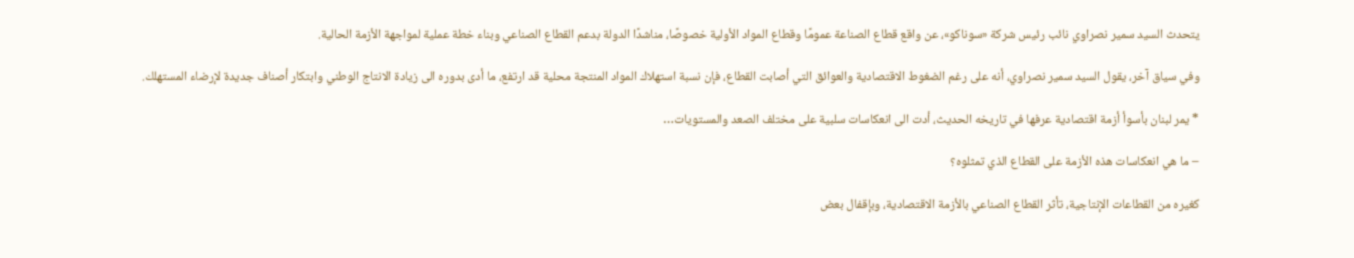يتحدث السيد سمير نصراوي نائب رئيس شركة «سوناكو»، عن واقع قطاع الصناعة عمومًا وقطاع المواد الأولية خصوصًا، مناشدًا الدولة بدعم القطاع الصناعي وبناء خطة عملية لمواجهة الأزمة الحالية.

وفي سياق آخر، يقول السيد سمير نصراوي، أنه على رغم الضغوط الاقتصادية والعوائق التي أصابت القطاع، فإن نسبة استهلاك المواد المنتجة محلية قد ارتفع، ما أدى بدوره الى زيادة الانتاج الوطني وابتكار أصناف جديدة لإرضاء المستهلك.

* يمر لبنان بأسوأ أزمة اقتصادية عرفها في تاريخه الحديث، أدت الى انعكاسات سلبية على مختلف الصعد والمستويات…

– ما هي انعكاسات هذه الأزمة على القطاع الذي تمثلوه؟

كغيره من القطاعات الإنتاجية، تأثر القطاع الصناعي بالأزمة الاقتصادية، وبإقفال بعض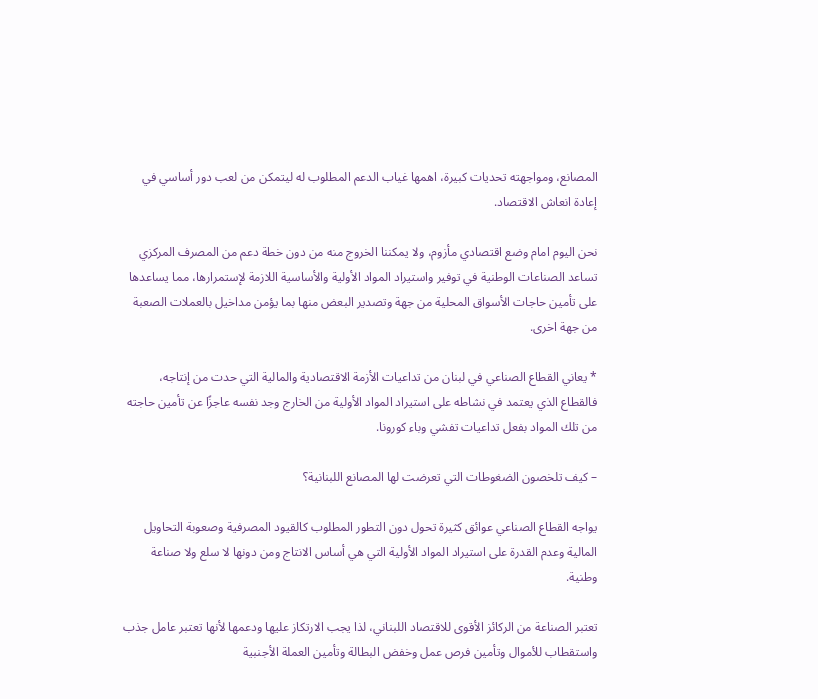المصانع، ومواجهته تحديات كبيرة، اهمها غياب الدعم المطلوب له ليتمكن من لعب دور أساسي في إعادة انعاش الاقتصاد.

نحن اليوم امام وضع اقتصادي مأزوم، ولا يمكننا الخروج منه من دون خطة دعم من المصرف المركزي تساعد الصناعات الوطنية في توفير واستيراد المواد الأولية والأساسية اللازمة لإستمرارها، مما يساعدها على تأمين حاجات الأسواق المحلية من جهة وتصدير البعض منها بما يؤمن مداخيل بالعملات الصعبة من جهة اخرى.

* يعاني القطاع الصناعي في لبنان من تداعيات الأزمة الاقتصادية والمالية التي حدت من إنتاجه، فالقطاع الذي يعتمد في نشاطه على استيراد المواد الأولية من الخارج وجد نفسه عاجزًا عن تأمين حاجته من تلك المواد بفعل تداعيات تفشي وباء كورونا.

– كيف تلخصون الضغوطات التي تعرضت لها المصانع اللبنانية؟

يواجه القطاع الصناعي عوائق كثيرة تحول دون التطور المطلوب كالقيود المصرفية وصعوبة التحاويل المالية وعدم القدرة على استيراد المواد الأولية التي هي أساس الانتاج ومن دونها لا سلع ولا صناعة وطنية.

تعتبر الصناعة من الركائز الأقوى للاقتصاد اللبناني، لذا يجب الارتكاز عليها ودعمها لأنها تعتبر عامل جذب واستقطاب للأموال وتأمين فرص عمل وخفض البطالة وتأمين العملة الأجنبية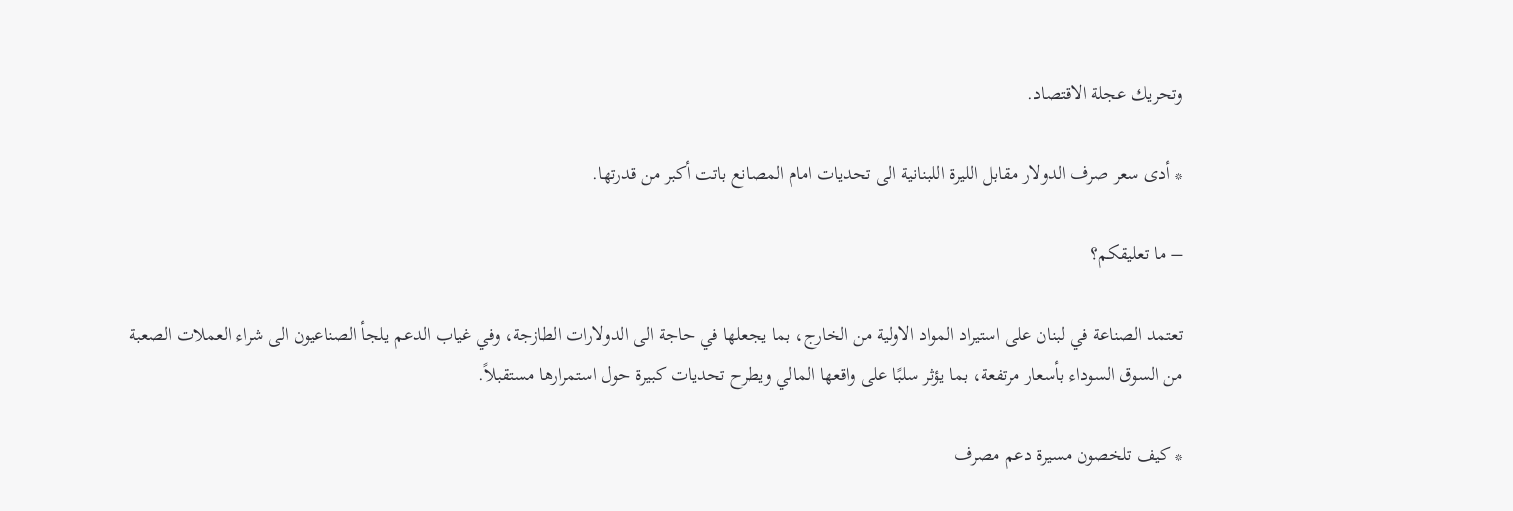وتحريك عجلة الاقتصاد.

* أدى سعر صرف الدولار مقابل الليرة اللبنانية الى تحديات امام المصانع باتت أكبر من قدرتها.

– ما تعليقكم؟

تعتمد الصناعة في لبنان على استيراد المواد الاولية من الخارج، بما يجعلها في حاجة الى الدولارات الطازجة، وفي غياب الدعم يلجأ الصناعيون الى شراء العملات الصعبة من السوق السوداء بأسعار مرتفعة، بما يؤثر سلبًا على واقعها المالي ويطرح تحديات كبيرة حول استمرارها مستقبلاً.

* كيف تلخصون مسيرة دعم مصرف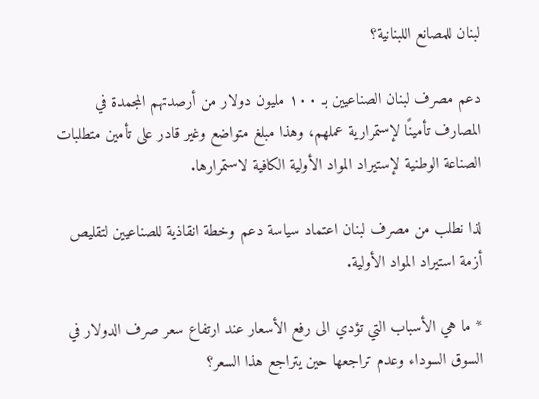لبنان للمصانع اللبنانية؟

دعم مصرف لبنان الصناعيين بـ ١٠٠ مليون دولار من أرصدتهم المجمدة في المصارف تأمينًا لإستمرارية عملهم، وهذا مبلغ متواضع وغير قادر على تأمين متطلبات الصناعة الوطنية لإستيراد المواد الأولية الكافية لاستمرارها.

لذا نطلب من مصرف لبنان اعتماد سياسة دعم وخطة انقاذية للصناعيين لتقليص أزمة استيراد المواد الأولية.

* ما هي الأسباب التي تؤدي الى رفع الأسعار عند ارتفاع سعر صرف الدولار في السوق السوداء وعدم تراجعها حين يتراجع هذا السعر؟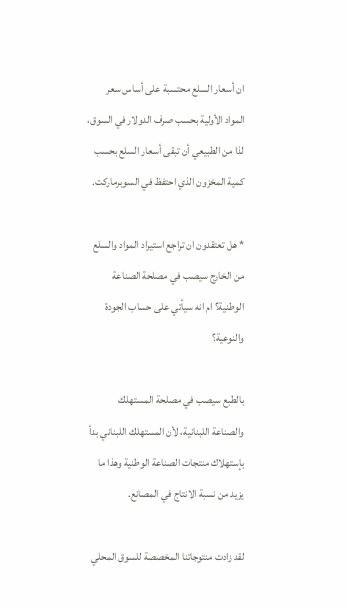ان أسعار السلع محتسبة على أساس سعر المواد الأولية بحسب صرف الدولار في السوق، لذا من الطبيعي أن تبقى أسعار السلع بحسب كمية المخزون الذي احتفظ في السوبرماركت.

* هل تعتقدون ان تراجع استيراد المواد والسلع من الخارج سيصب في مصلحة الصناعة الوطنية؟ ام انه سيأتي على حساب الجودة والنوعية؟

بالطبع سيصب في مصلحة المستهلك والصناعة اللبنانية، لأن المستهلك اللبناني بدأ بإستهلاك منتجات الصناعة الوطنية وهذا ما يزيد من نسبة الانتاج في المصانع.

لقد زادت منتوجاتنا المخصصة للسوق المحلي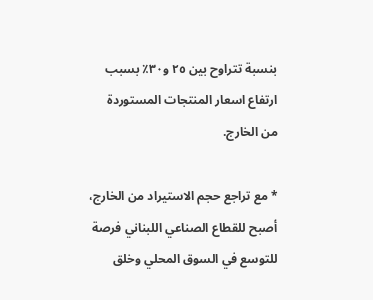بنسبة تتراوح بين ٢٥ و٣٠٪ بسبب ارتفاع اسعار المنتجات المستوردة من الخارج.

* مع تراجع حجم الاستيراد من الخارج، أصبح للقطاع الصناعي اللبناني فرصة للتوسع في السوق المحلي وخلق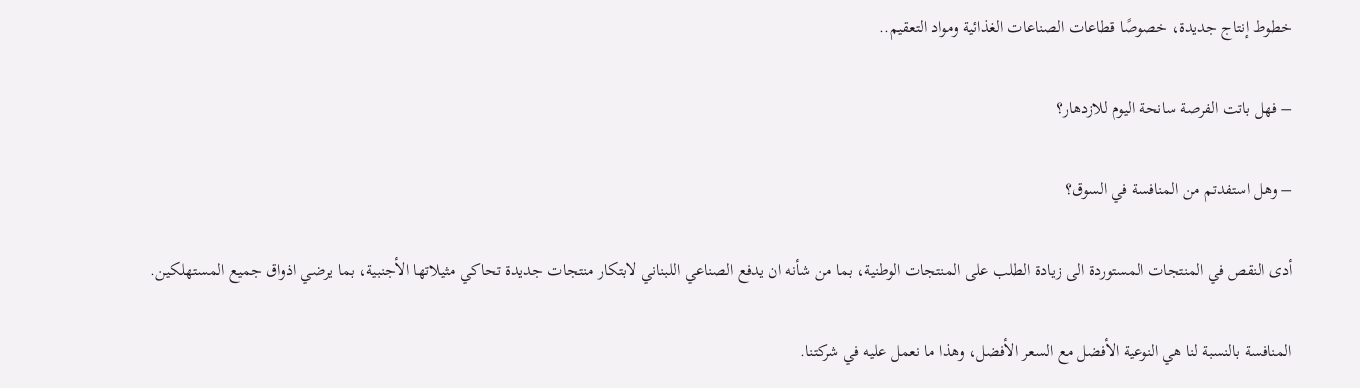خطوط إنتاج جديدة، خصوصًا قطاعات الصناعات الغذائية ومواد التعقيم..

– فهل باتت الفرصة سانحة اليوم للازدهار؟

– وهل استفدتم من المنافسة في السوق؟

أدى النقص في المنتجات المستوردة الى زيادة الطلب على المنتجات الوطنية، بما من شأنه ان يدفع الصناعي اللبناني لابتكار منتجات جديدة تحاكي مثيلاتها الأجنبية، بما يرضي اذواق جميع المستهلكين.

المنافسة بالنسبة لنا هي النوعية الأفضل مع السعر الأفضل، وهذا ما نعمل عليه في شركتنا.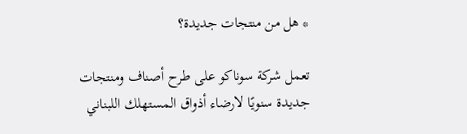* هل من منتجات جديدة؟

تعمل شركة سوناكو على طرح أصناف ومنتجات جديدة سنويًا لارضاء أذواق المستهلك اللبناني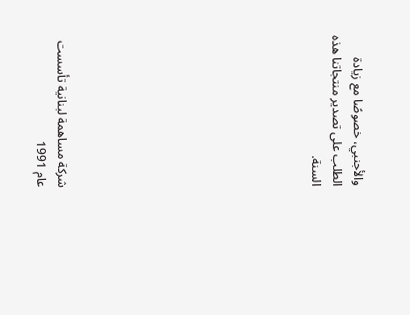والأجنبي، خصوصًا مع زيادة الطلب على تصدير منتجاتنا هذه السنة.











شركة مساهمة لبنانية تأسست عام 1991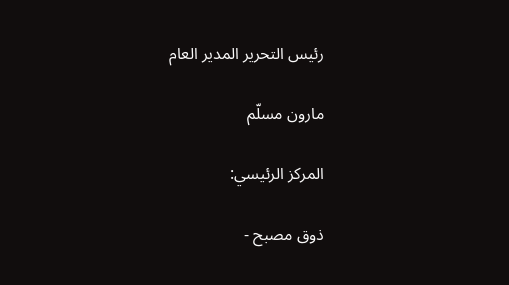رئيس التحرير المدير العام

مارون مسلّم

المركز الرئيسي:

ذوق مصبح -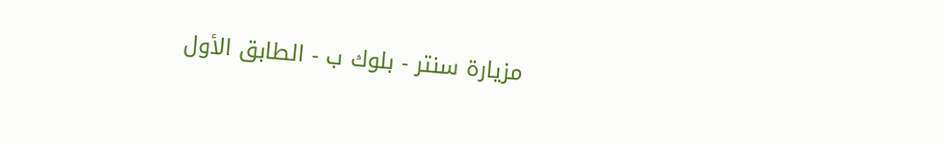مزيارة سنتر - بلوك ب - الطابق الأول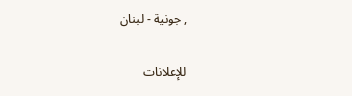, جونية - لبنان

للإعلانات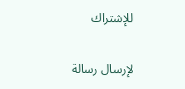للإشتراك

لإرسال رسالة